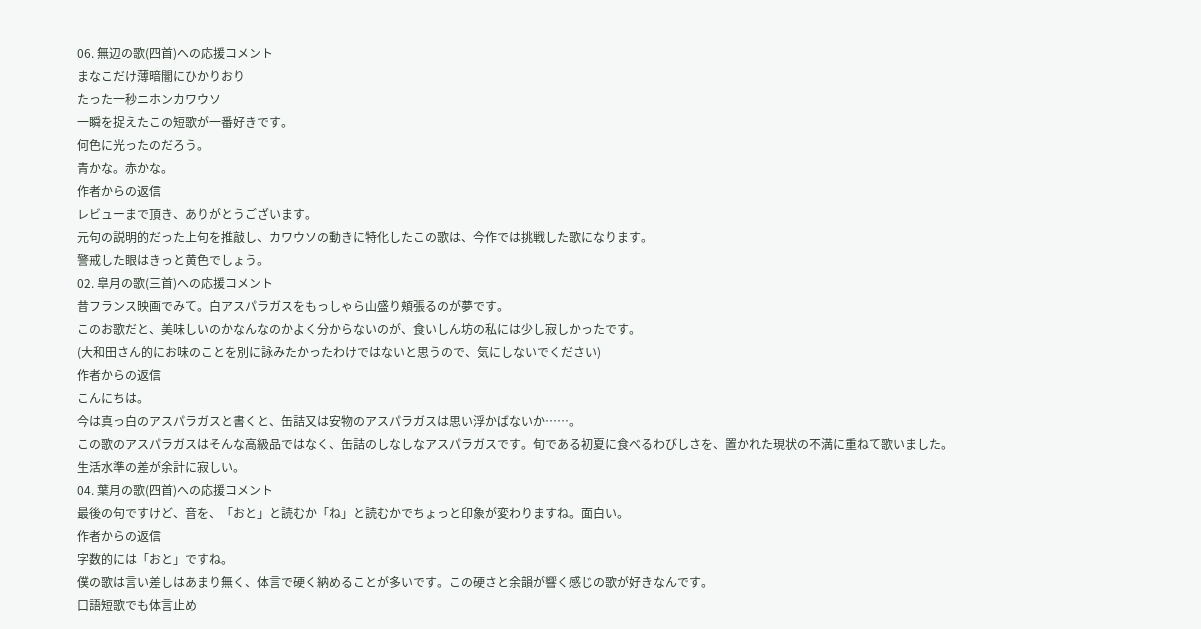06. 無辺の歌(四首)への応援コメント
まなこだけ薄暗闇にひかりおり
たった一秒ニホンカワウソ
一瞬を捉えたこの短歌が一番好きです。
何色に光ったのだろう。
青かな。赤かな。
作者からの返信
レビューまで頂き、ありがとうございます。
元句の説明的だった上句を推敲し、カワウソの動きに特化したこの歌は、今作では挑戦した歌になります。
警戒した眼はきっと黄色でしょう。
02. 皐月の歌(三首)への応援コメント
昔フランス映画でみて。白アスパラガスをもっしゃら山盛り頬張るのが夢です。
このお歌だと、美味しいのかなんなのかよく分からないのが、食いしん坊の私には少し寂しかったです。
(大和田さん的にお味のことを別に詠みたかったわけではないと思うので、気にしないでください)
作者からの返信
こんにちは。
今は真っ白のアスパラガスと書くと、缶詰又は安物のアスパラガスは思い浮かばないか……。
この歌のアスパラガスはそんな高級品ではなく、缶詰のしなしなアスパラガスです。旬である初夏に食べるわびしさを、置かれた現状の不満に重ねて歌いました。
生活水準の差が余計に寂しい。
04. 葉月の歌(四首)への応援コメント
最後の句ですけど、音を、「おと」と読むか「ね」と読むかでちょっと印象が変わりますね。面白い。
作者からの返信
字数的には「おと」ですね。
僕の歌は言い差しはあまり無く、体言で硬く納めることが多いです。この硬さと余韻が響く感じの歌が好きなんです。
口語短歌でも体言止め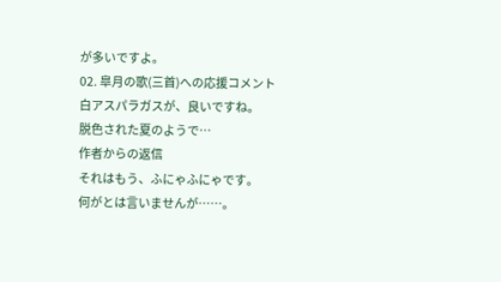が多いですよ。
02. 皐月の歌(三首)への応援コメント
白アスパラガスが、良いですね。
脱色された夏のようで…
作者からの返信
それはもう、ふにゃふにゃです。
何がとは言いませんが……。